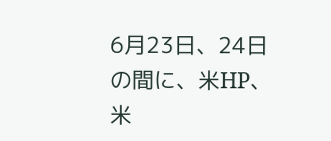6月23日、24日の間に、米HP、米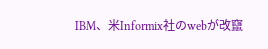IBM、米Informix社のwebが改竄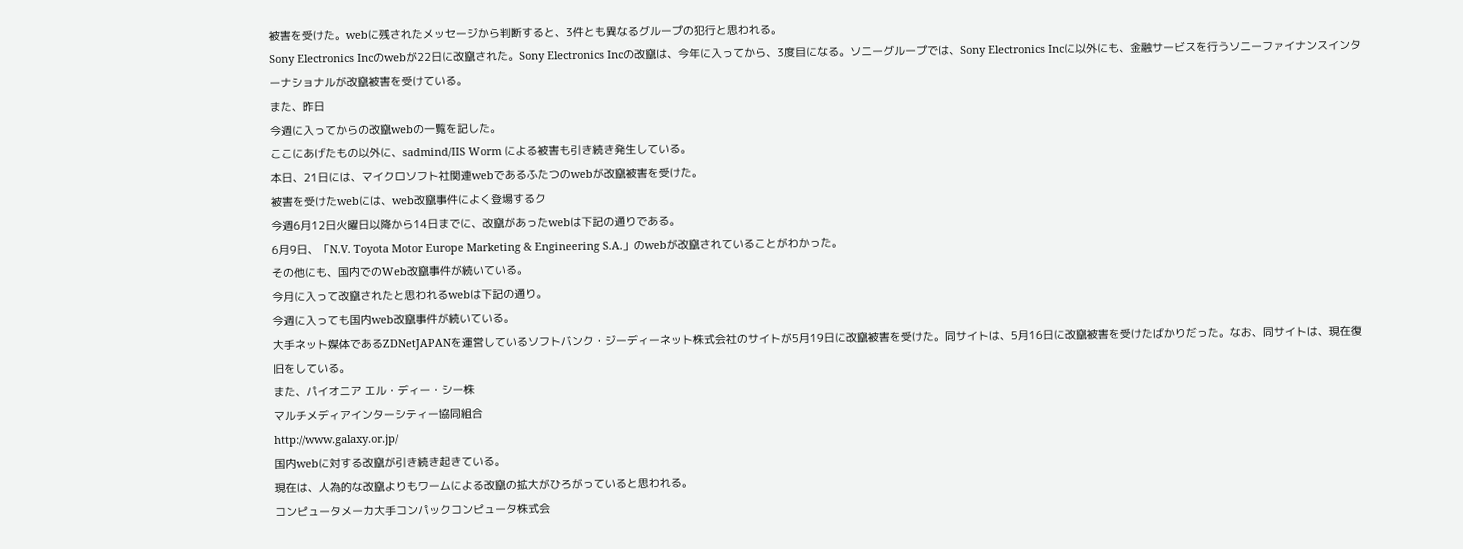被害を受けた。webに残されたメッセージから判断すると、3件とも異なるグループの犯行と思われる。
Sony Electronics Incのwebが22日に改竄された。Sony Electronics Incの改竄は、今年に入ってから、3度目になる。ソニーグループでは、Sony Electronics Incに以外にも、金融サービスを行うソニーファイナンスインターナショナルが改竄被害を受けている。
また、昨日
今週に入ってからの改竄webの一覧を記した。
ここにあげたもの以外に、sadmind/IIS Worm による被害も引き続き発生している。
本日、21日には、マイクロソフト社関連webであるふたつのwebが改竄被害を受けた。
被害を受けたwebには、web改竄事件によく登場するク
今週6月12日火曜日以降から14日までに、改竄があったwebは下記の通りである。
6月9日、「N.V. Toyota Motor Europe Marketing & Engineering S.A.」のwebが改竄されていることがわかった。
その他にも、国内でのWeb改竄事件が続いている。
今月に入って改竄されたと思われるwebは下記の通り。
今週に入っても国内web改竄事件が続いている。
大手ネット媒体であるZDNetJAPANを運営しているソフトバンク・ジーディーネット株式会社のサイトが5月19日に改竄被害を受けた。同サイトは、5月16日に改竄被害を受けたばかりだった。なお、同サイトは、現在復旧をしている。
また、パイオニア エル・ディー・シー株
マルチメディアインターシティー協同組合
http://www.galaxy.or.jp/
国内webに対する改竄が引き続き起きている。
現在は、人為的な改竄よりもワームによる改竄の拡大がひろがっていると思われる。
コンピュータメーカ大手コンパックコンピュータ株式会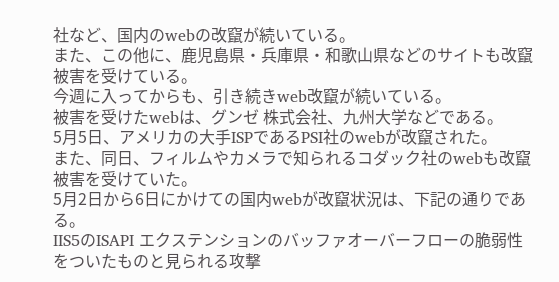社など、国内のwebの改竄が続いている。
また、この他に、鹿児島県・兵庫県・和歌山県などのサイトも改竄被害を受けている。
今週に入ってからも、引き続きweb改竄が続いている。
被害を受けたwebは、グンゼ 株式会社、九州大学などである。
5月5日、アメリカの大手ISPであるPSI社のwebが改竄された。
また、同日、フィルムやカメラで知られるコダック社のwebも改竄被害を受けていた。
5月2日から6日にかけての国内webが改竄状況は、下記の通りである。
IIS5のISAPI エクステンションのバッファオーバーフローの脆弱性をついたものと見られる攻撃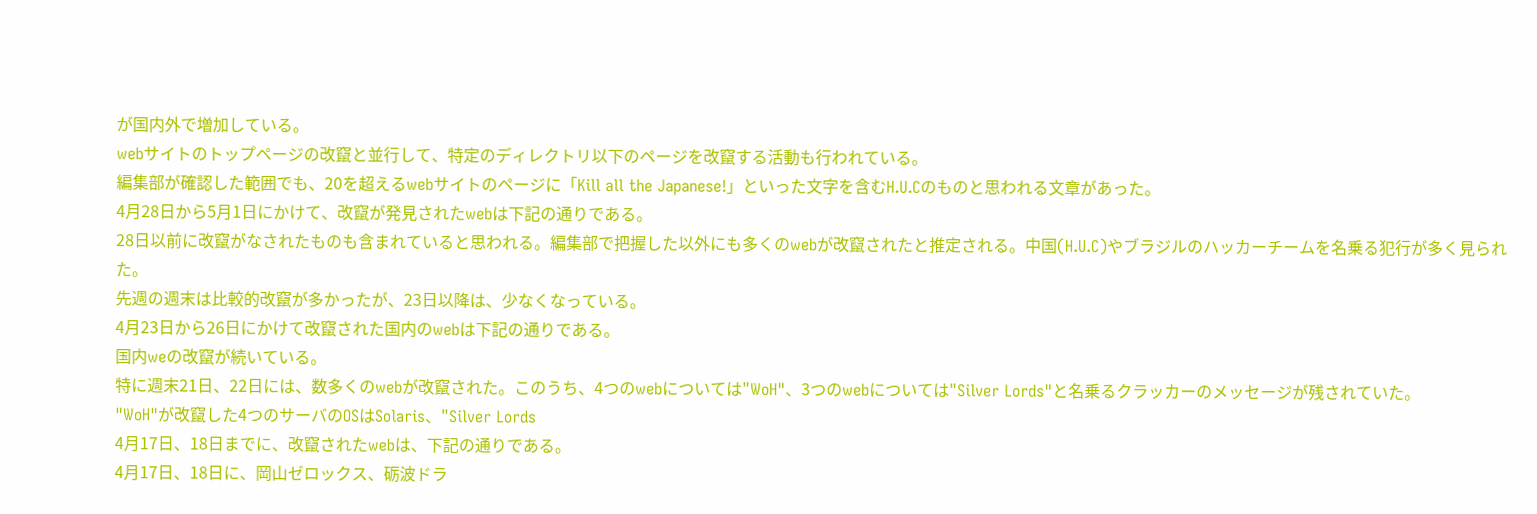が国内外で増加している。
webサイトのトップページの改竄と並行して、特定のディレクトリ以下のページを改竄する活動も行われている。
編集部が確認した範囲でも、20を超えるwebサイトのページに「Kill all the Japanese!」といった文字を含むH.U.Cのものと思われる文章があった。
4月28日から5月1日にかけて、改竄が発見されたwebは下記の通りである。
28日以前に改竄がなされたものも含まれていると思われる。編集部で把握した以外にも多くのwebが改竄されたと推定される。中国(H.U.C)やブラジルのハッカーチームを名乗る犯行が多く見られた。
先週の週末は比較的改竄が多かったが、23日以降は、少なくなっている。
4月23日から26日にかけて改竄された国内のwebは下記の通りである。
国内weの改竄が続いている。
特に週末21日、22日には、数多くのwebが改竄された。このうち、4つのwebについては"WoH"、3つのwebについては"Silver Lords"と名乗るクラッカーのメッセージが残されていた。
"WoH"が改竄した4つのサーバのOSはSolaris、"Silver Lords
4月17日、18日までに、改竄されたwebは、下記の通りである。
4月17日、18日に、岡山ゼロックス、砺波ドラ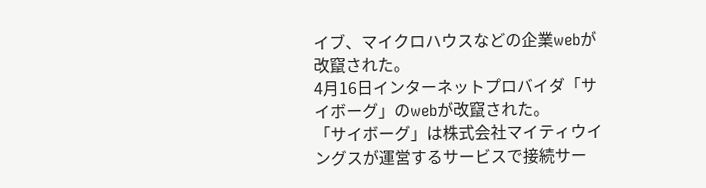イブ、マイクロハウスなどの企業webが改竄された。
4月16日インターネットプロバイダ「サイボーグ」のwebが改竄された。
「サイボーグ」は株式会社マイティウイングスが運営するサービスで接続サー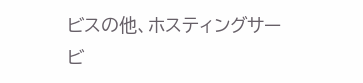ビスの他、ホスティングサービ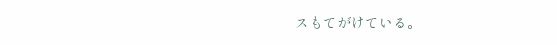スもてがけている。